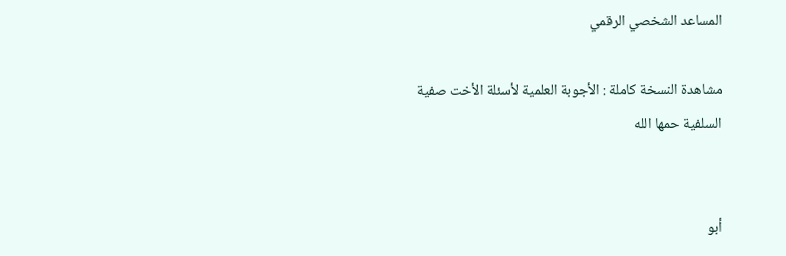المساعد الشخصي الرقمي

مشاهدة النسخة كاملة : الأجوبة العلمية لأسئلة الأخت صفية السلفية حمها الله


أبو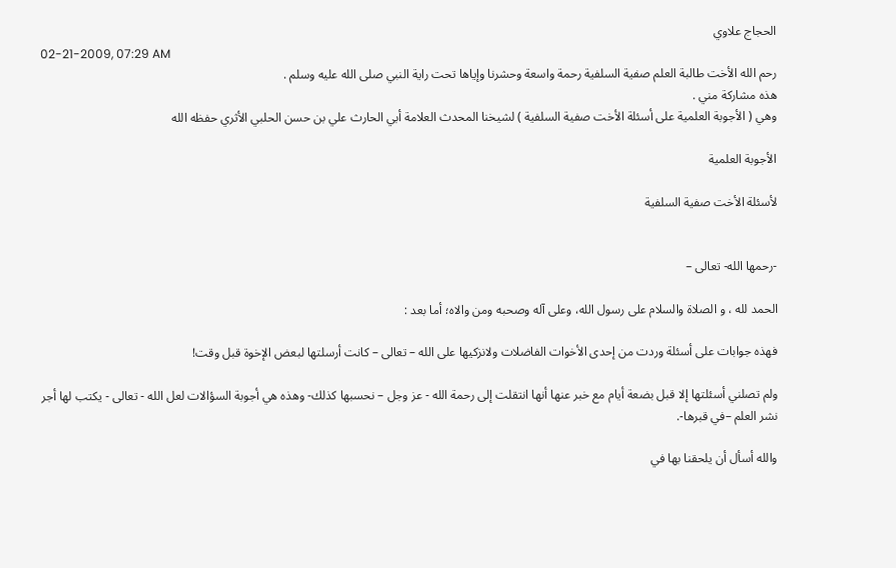الحجاج علاوي
02-21-2009, 07:29 AM
رحم الله الأخت طالبة العلم صفية السلفية رحمة واسعة وحشرنا وإياها تحت راية النبي صلى الله عليه وسلم .
هذه مشاركة مني .
وهي ( الأجوبة العلمية على أسئلة الأخت صفية السلفية ) لشيخنا المحدث العلامة أبي الحارث علي بن حسن الحلبي الأثري حفظه الله

الأجوبة العلمية

لأسئلة الأخت صفية السلفية


-رحمها الله- تعالى –

الحمد لله ، و الصلاة والسلام على رسول الله، وعلى آله وصحبه ومن والاه؛ أما بعد :

فهذه جوابات على أسئلة وردت من إحدى الأخوات الفاضلات ولانزكيها على الله – تعالى – كانت أرسلتها لبعض الإخوة قبل وقت!

ولم تصلني أسئلتها إلا قبل بضعة أيام مع خبر عنها أنها انتقلت إلى رحمة الله - عز وجل – نحسبها كذلك- وهذه هي أجوبة السؤالات لعل الله - تعالى - يكتب لها أجر نشر العلم –في قبرها-.

والله أسأل أن يلحقنا بها في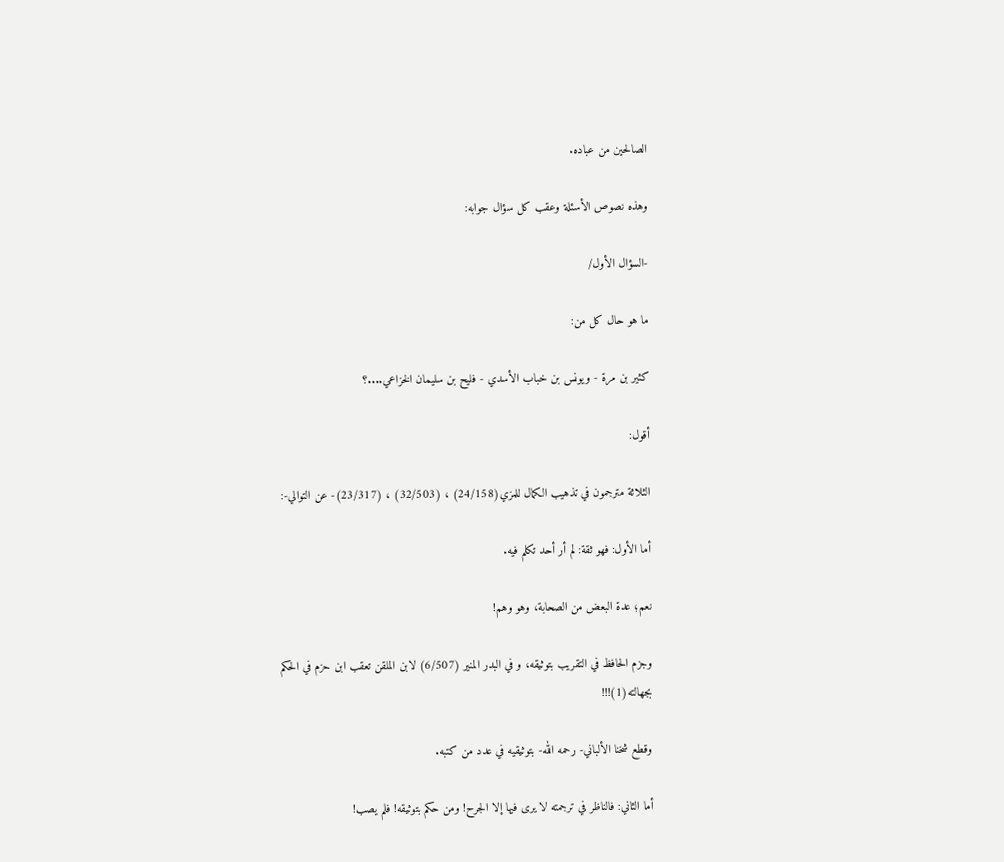الصالحين من عباده.

وهذه نصوص الأسئلة وعقب كل سؤال جوابه:

-السؤال الأول/

ما هو حال كل من:

كثير بن مرة - ويونس بن خباب الأسدي - فليح بن سليمان الخزاعي....؟

أقول:

الثلاثة مترجمون في تذهيب الكمال للمزي(24/158) ، (32/503) ، (23/317)- عن التوالي-:

أما الأول: فهو ثقة: لم أر أحد تكلم فيه.

نعم؛ عدة البعض من الصحابة، وهو وهم!

وجزم الحافظ في التقريب بتوثيقه، و في البدر المنير (6/507) لابن الملقن تعقب ابن حزم في الحكم بجهالته(1)!!!

وقطع شخنا الألباني- رحمه الله- بتوثيقيه في عدد من كتبه.

أما الثاني: فالناظر في ترجمته لا يرى فيها إلا الجرح! ومن حكم بتوثيقه! فلم يصب!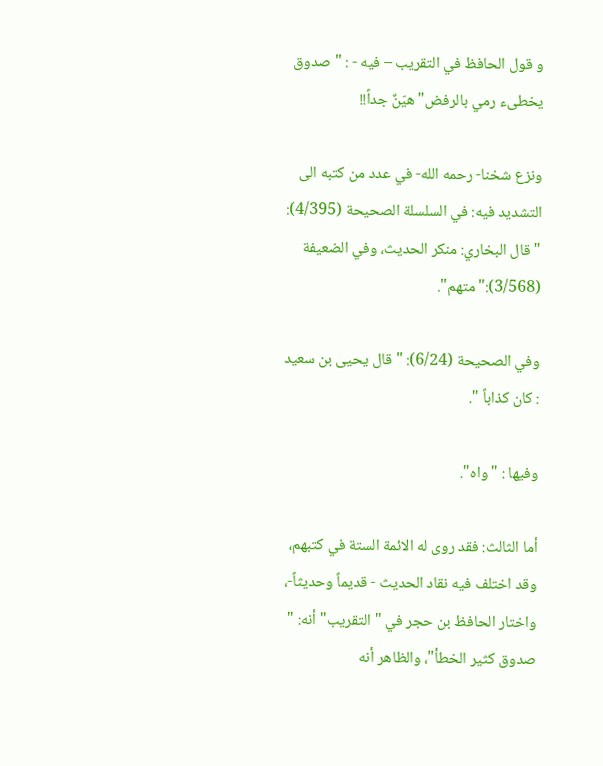و قول الحافظ في التقريب – فيه - : " صدوق يخطىء رمي بالرفض" هيّنٌ جداً!!

ونزع شخنا- رحمه الله- في عدد من كتبه الى التشديد فيه: في السلسلة الصحيحة (4/395): " قال البخاري: منكر الحديث، وفي الضعيفة (3/568):"متهم".

وفي الصحيحة (6/24): " قال يحيى بن سعيد : كان كذاباً ".

وفيها : "واه".

أما الثالث: فقد روى له الائمة الستة في كتبهم، وقد اختلف فيه نقاد الحديث - قديماً وحديثاً-، واختار الحافظ بن حجر في " التقريب" أنه: " صدوق كثير الخطأ"، والظاهر أنه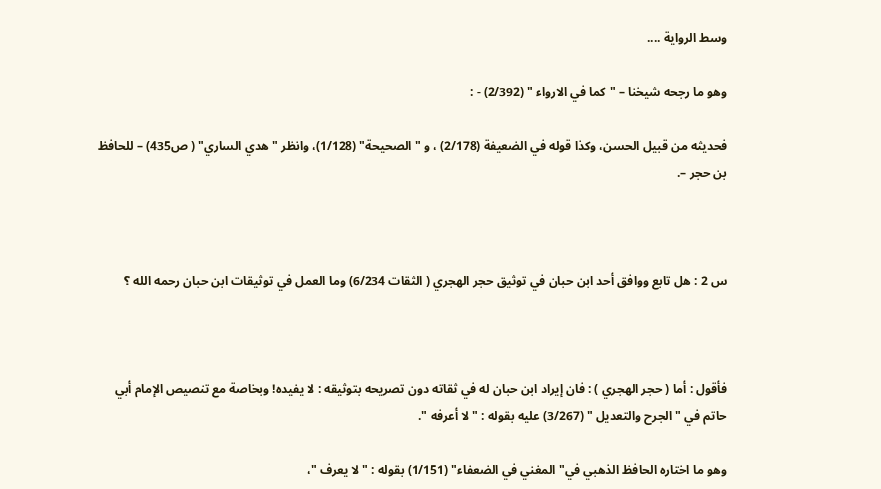وسط الرواية ....

وهو ما رجحه شيخنا – "كما في الارواء " (2/392) - :

فحديثه من قبيل الحسن، وكذا قوله في الضعيفة (2/178) ، و " الصحيحة" (1/128)، وانظر " هدي الساري" ( ص435) – للحافظ بن حجر –.



س 2 : هل تابع ووافق أحد ابن حبان في توثيق حجر الهجري ( الثقات 6/234) وما العمل في توثيقات ابن حبان رحمه الله ؟



فأقول : أما ( حجر الهجري ) : فان إيراد ابن حبان له في ثقاته دون تصريحه بتوثيقه : لا يفيده! وبخاصة مع تنصيص الإمام أبي حاتم في " الجرح والتعديل " (3/267) عليه بقوله : " لا أعرفه ".

وهو ما اختاره الحافظ الذهبي في" المغني في الضعفاء" (1/151) بقوله : " لا يعرف "،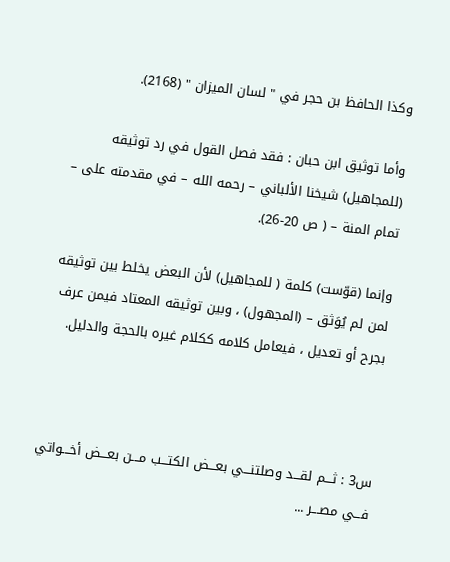وكذا الحافظ بن حجر في " لسان الميزان " (2168).

وأما توثيق ابن حبان : فقد فصل القول في رد توثيقه (للمجاهيل) شيخنا الألباني – رحمه الله – في مقدمته على – تمام المنة – ( ص 20-26).

وإنما (قوّست) كلمة ( للمجاهيل) لأن البعض يخلط بين توثيقه لمن لم يُوَثق – (المجهول) ، وبين توثيقه المعتاد فيمن عرف بجرح أو تعديل ، فيعامل كلامه ككلام غيره بالحجة والدليل.



س3 : ثـــم لقـــد وصلتنـــي بعـــض الكتـــب مـــن بعـــض أخـــواتي فـــي مصـــر ...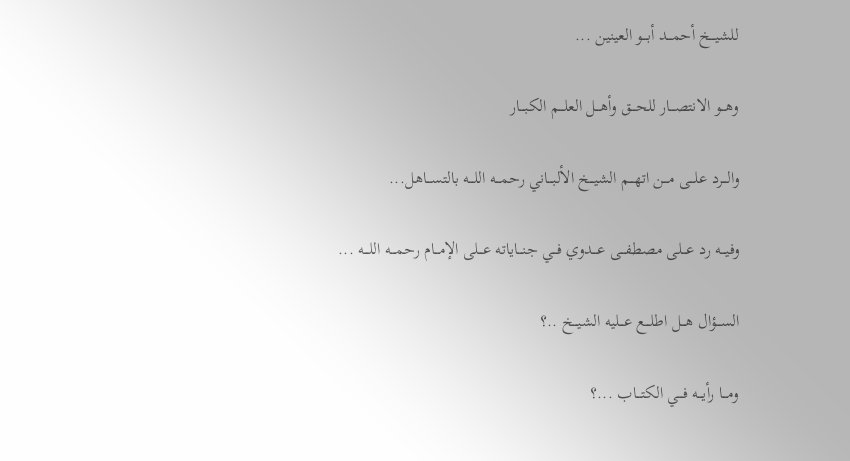للشيـــخ أحمـــد أبـــو العينين ...

وهـــو الانتصـــار للحـــق وأهـــل العلـــم الكبـــار

والـــرد علـــى مـــن اتهـــم الشيـــخ الألبـــاني رحمـــه اللـــه بالتســـاهل...

وفيـــه رد عـــلى مصطفـــى عـــدوي فـــي جنـــاياته عـــلى الإمـــام رحمـــه اللـــه ...

الســـؤال هـــل اطلـــع عـــليه الشيـــخ ..؟

ومـــا رأيـــه فـــي الكتـــاب ...؟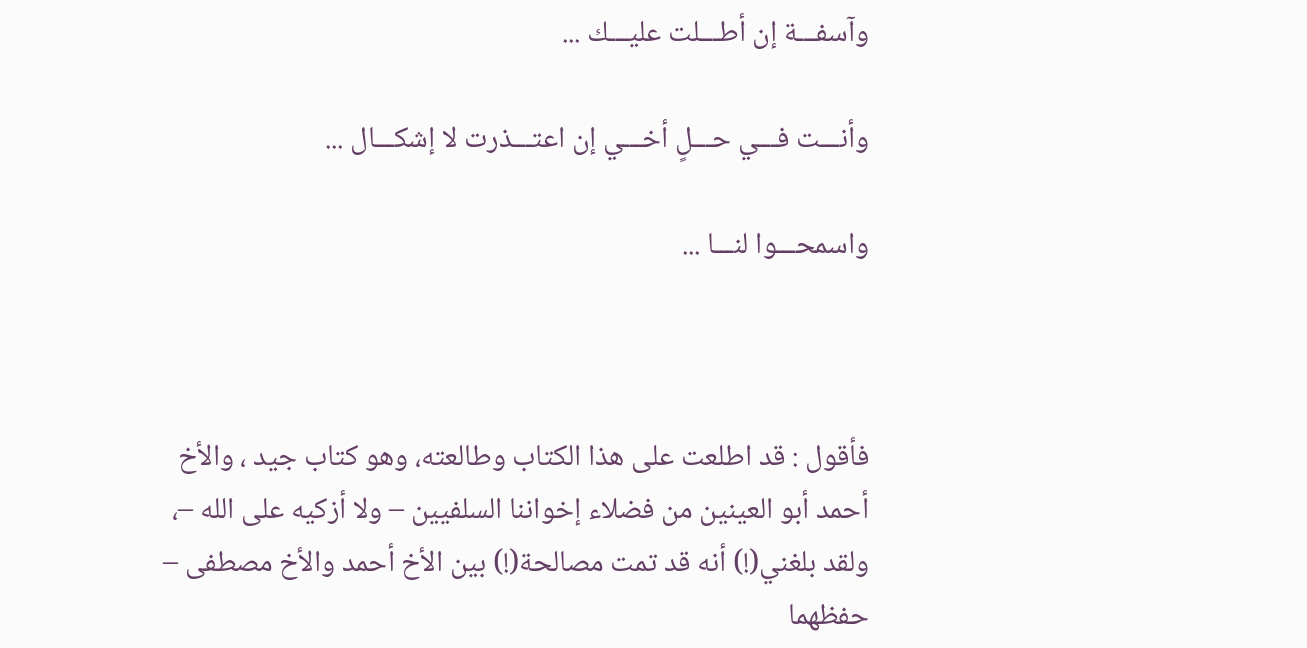وآسفـــة إن أطـــلت عليـــك ...

وأنـــت فـــي حـــلٍ أخـــي إن اعتـــذرت لا إشكـــال ...

واسمحـــوا لنـــا ...



فأقول : قد اطلعت على هذا الكتاب وطالعته، وهو كتاب جيد ، والأخ أحمد أبو العينين من فضلاء إخواننا السلفيين – ولا أزكيه على الله –، ولقد بلغني(!) أنه قد تمت مصالحة(!) بين الأخ أحمد والأخ مصطفى – حفظهما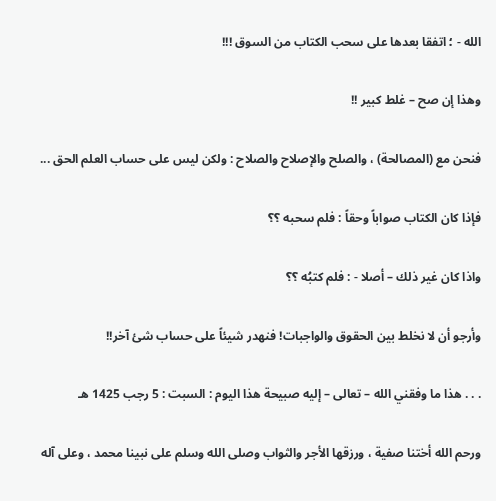الله - ؛ اتفقا بعدها على سحب الكتاب من السوق !!!

وهذا إن صح – غلط كبير !!

فنحن مع (المصالحة) ، والصلح والإصلاح والصلاح : ولكن ليس على حساب العلم الحق ...

فإذا كان الكتاب صواباً وحقاً : فلم سحبه ؟؟

واذا كان غير ذلك – أصلا - : فلم كتبُه ؟؟

وأرجو أن لا نخلط بين الحقوق والواجبات! فنهدر شيئاً على حساب شئ آخر!!

. . . هذا ما وفقني الله – تعالى – إليه صبيحة هذا اليوم : السبت : 5 رجب 1425 هـ

ورحم الله أختنا صفية ، ورزقها الأجر والثواب وصلى الله وسلم على نبينا محمد ، وعلى آله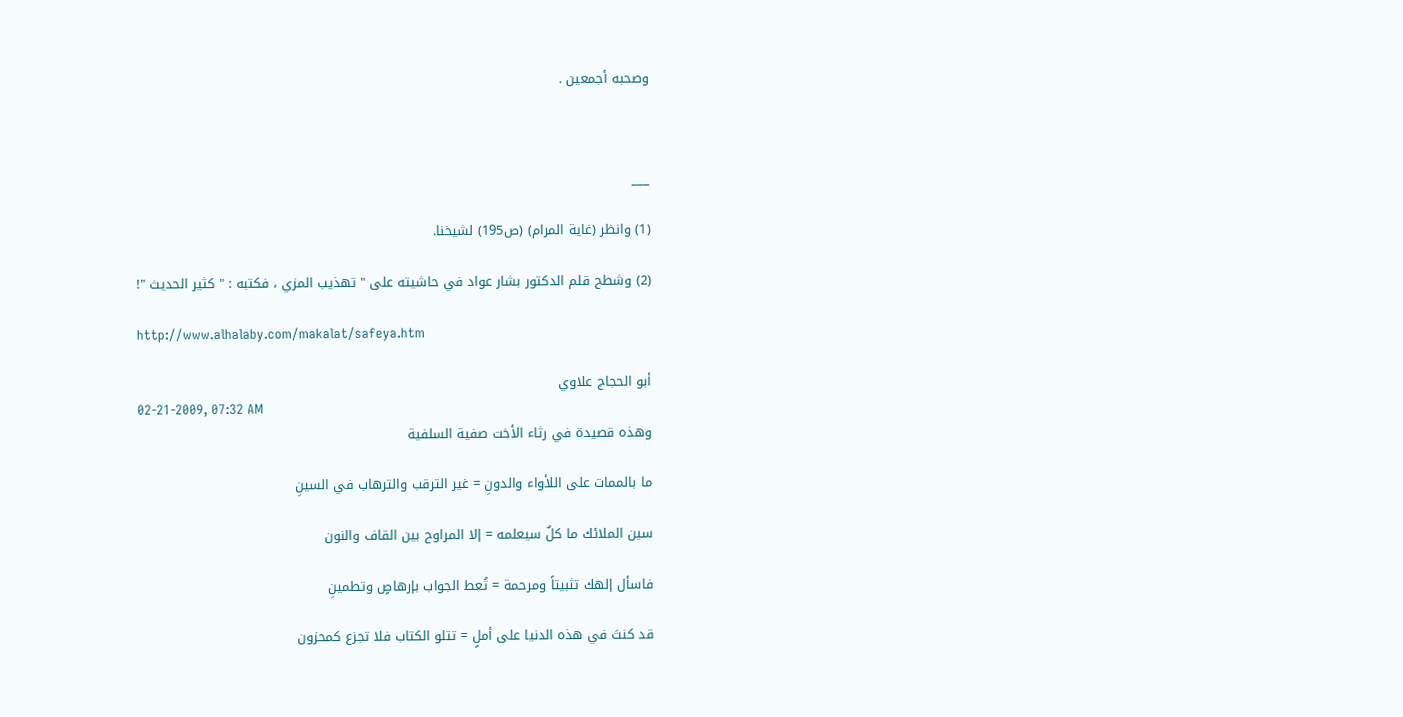وصحبه أجمعين .



___

(1) وانظر (غاية المرام) (ص195) لشيخنا.

(2) وشطح قلم الدكتور بشار عواد في حاشيته على " تهذيب المزي ، فكتبه : " كثير الحديث "!

http://www.alhalaby.com/makalat/safeya.htm

أبو الحجاج علاوي
02-21-2009, 07:32 AM
وهذه قصيدة في رثاء الأخت صفية السلفية

ما بالممات على اللأواء والدونِ = غير الترقب والترهاب في السينِ

سين الملائك ما كلٌ سيعلمه = إلا المراوح بين القاف والنون

فاسأل إلهك تثبيتاً ومرحمة = تُعط الجواب بإرهاصٍ وتطمينِ

قد كنتَ في هذه الدنيا على أملٍ = تتلو الكتاب فلا تجزع كمحزون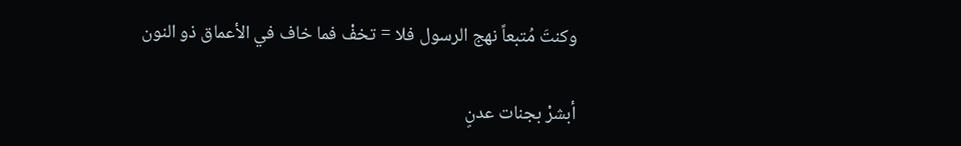وكنتَ مُتبعاً نهج الرسول فلا = تخفْ فما خاف في الأعماق ذو النون

أبشرْ بجنات عدنٍ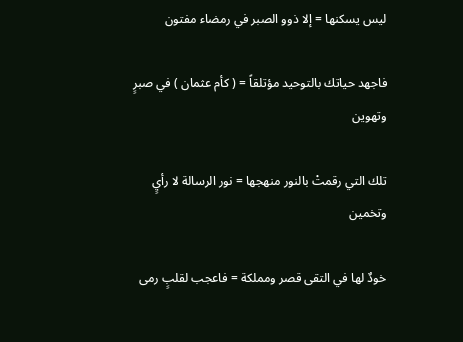ليس يسكنها = إلا ذوو الصبر في رمضاء مفتون

فاجهد حياتك بالتوحيد مؤتلقاً = ( كأم عثمان ) في صبرٍ وتهوين

تلك التي رقمتْ بالنور منهجها = نور الرسالة لا رأيٍ وتخمين

خودٌ لها في التقى قصر ومملكة = فاعجب لقلبٍ رمى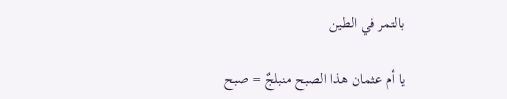بالتمر في الطين

يا أم عثمان هذا الصبح منبلجٌ = صبح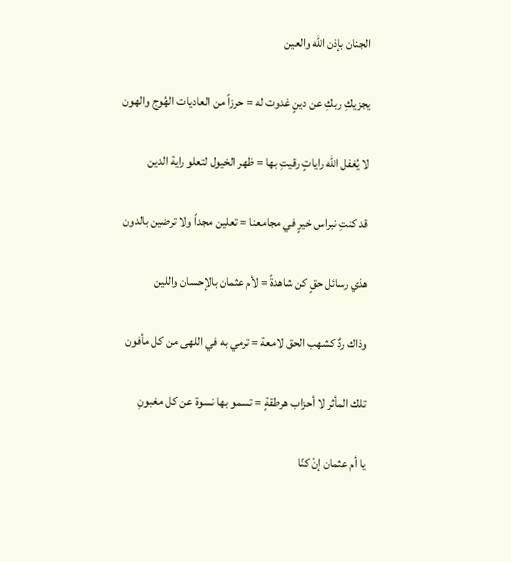الجنان بإذن الله والعين

يجزيكِ ربكِ عن دينٍ غدوت له = حرزاً من العاديات الهُوج والهون

لا يُغفل الله راياتٍ رقيتِ بها = ظهر الخيول لتعلو راية الدين

قد كنتِ نبراس خيرٍ في مجامعنا = تعلين مجداً ولا ترضين بالدون

هذي رسائل حقٍ كن شاهدةً = لأم عثمان بالإحسان واللين

وذاك ردٌ كشهب الحق لامعة = ترمي به في اللهى من كل مأفون

تلك المأثر لا أحزاب هرطقةٍ = تسمو بها نسوة عن كل مغبونِ

يا أم عثمان إنْ كنّا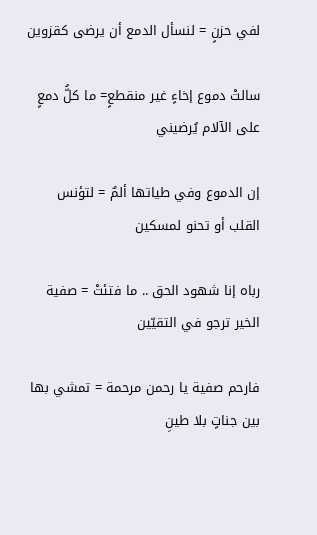لفي حزنٍ = لنسأل الدمع أن يرضى كقزوين

سالتْ دموع إخاءٍ غير منقطعٍ= ما كلُّ دمعٍ على الآلام يُرضيني

إن الدموع وفي طياتها ألمٌ = لتؤنس القلب أو تحنو لمسكين

رباه إنا شهود الحق .. ما فتئتْ = صفية الخير ترجو في التقيّين

فارحم صفية يا رحمن مرحمة = تمشي بها بين جناتٍ بلا طينِ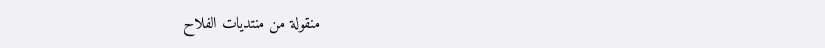منقولة من منتديات الفلاح